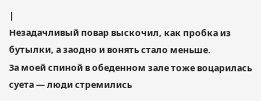|
Незадачливый повар выскочил, как пробка из бутылки, а заодно и вонять стало меньше.
За моей спиной в обеденном зале тоже воцарилась суета — люди стремились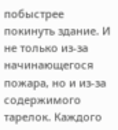побыстрее покинуть здание. И не только из-за начинающегося пожара, но и из-за содержимого тарелок. Каждого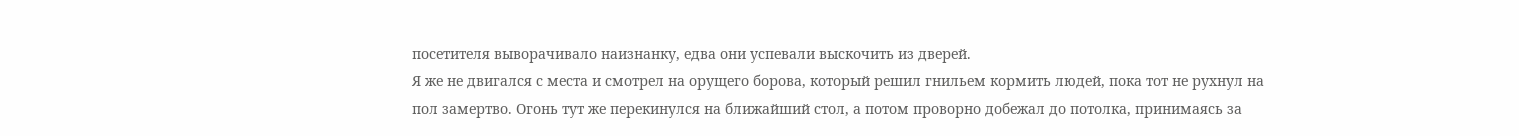посетителя выворачивало наизнанку, едва они успевали выскочить из дверей.
Я же не двигался с места и смотрел на орущего борова, который решил гнильем кормить людей, пока тот не рухнул на пол замертво. Огонь тут же перекинулся на ближайший стол, а потом проворно добежал до потолка, принимаясь за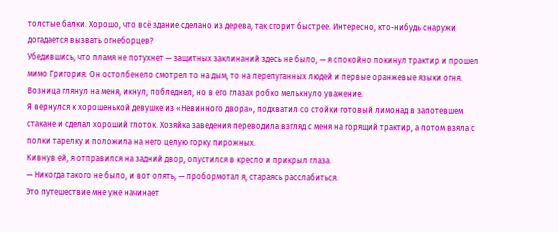толстые балки. Хорошо, что всё здание сделано из дерева, так сгорит быстрее. Интересно, кто-нибудь снаружи догадается вызвать огнеборцев?
Убедившись, что пламя не потухнет — защитных заклинаний здесь не было, — я спокойно покинул трактир и прошел мимо Григория. Он остолбенело смотрел то на дым, то на перепуганных людей и первые оранжевые языки огня. Возница глянул на меня, икнул, побледнел, но в его глазах робко мелькнуло уважение.
Я вернулся к хорошенькой девушке из «Невинного двора», подхватил со стойки готовый лимонад в запотевшем стакане и сделал хороший глоток. Хозяйка заведения переводила взгляд с меня на горящий трактир, а потом взяла с полки тарелку и положила на него целую горку пирожных.
Кивнув ей, я отправился на задний двор, опустился в кресло и прикрыл глаза.
— Никогда такого не было, и вот опять, — пробормотал я, стараясь расслабиться.
Это путешествие мне уже начинает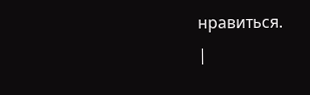нравиться.
|